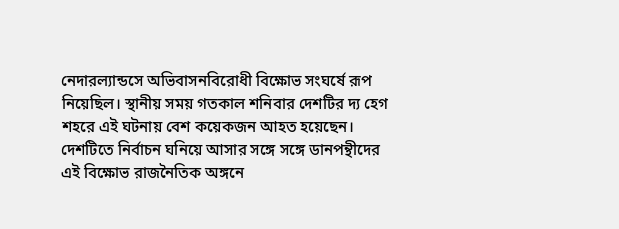নেদারল্যান্ডসে অভিবাসনবিরোধী বিক্ষোভ সংঘর্ষে রূপ নিয়েছিল। স্থানীয় সময় গতকাল শনিবার দেশটির দ্য হেগ শহরে এই ঘটনায় বেশ কয়েকজন আহত হয়েছেন। দেশটিতে নির্বাচন ঘনিয়ে আসার সঙ্গে সঙ্গে ডানপন্থীদের এই বিক্ষোভ রাজনৈতিক অঙ্গনে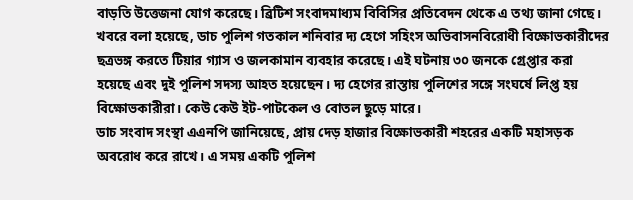বাড়তি উত্তেজনা যোগ করেছে। ব্রিটিশ সংবাদমাধ্যম বিবিসির প্রতিবেদন থেকে এ তথ্য জানা গেছে।
খবরে বলা হয়েছে, ডাচ পুলিশ গতকাল শনিবার দ্য হেগে সহিংস অভিবাসনবিরোধী বিক্ষোভকারীদের ছত্রভঙ্গ করতে টিয়ার গ্যাস ও জলকামান ব্যবহার করেছে। এই ঘটনায় ৩০ জনকে গ্রেপ্তার করা হয়েছে এবং দুই পুলিশ সদস্য আহত হয়েছেন। দ্য হেগের রাস্তায় পুলিশের সঙ্গে সংঘর্ষে লিপ্ত হয় বিক্ষোভকারীরা। কেউ কেউ ইট-পাটকেল ও বোতল ছুড়ে মারে।
ডাচ সংবাদ সংস্থা এএনপি জানিয়েছে, প্রায় দেড় হাজার বিক্ষোভকারী শহরের একটি মহাসড়ক অবরোধ করে রাখে। এ সময় একটি পুলিশ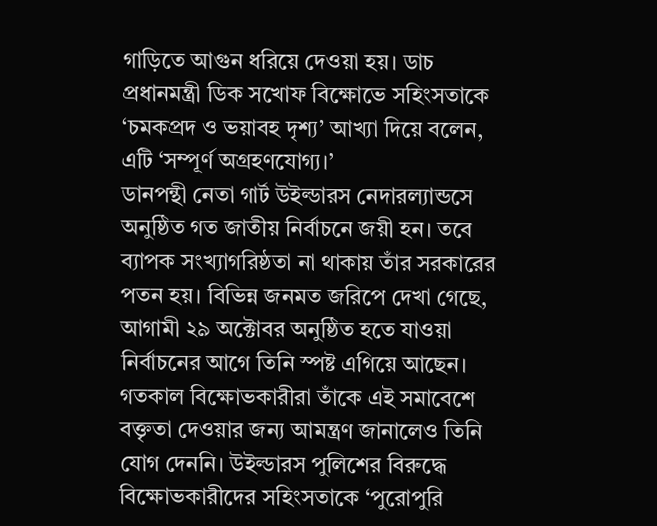গাড়িতে আগুন ধরিয়ে দেওয়া হয়। ডাচ প্রধানমন্ত্রী ডিক সখোফ বিক্ষোভে সহিংসতাকে ‘চমকপ্রদ ও ভয়াবহ দৃশ্য’ আখ্যা দিয়ে বলেন, এটি ‘সম্পূর্ণ অগ্রহণযোগ্য।’
ডানপন্থী নেতা গার্ট উইল্ডারস নেদারল্যান্ডসে অনুষ্ঠিত গত জাতীয় নির্বাচনে জয়ী হন। তবে ব্যাপক সংখ্যাগরিষ্ঠতা না থাকায় তাঁর সরকারের পতন হয়। বিভিন্ন জনমত জরিপে দেখা গেছে, আগামী ২৯ অক্টোবর অনুষ্ঠিত হতে যাওয়া নির্বাচনের আগে তিনি স্পষ্ট এগিয়ে আছেন। গতকাল বিক্ষোভকারীরা তাঁকে এই সমাবেশে বক্তৃতা দেওয়ার জন্য আমন্ত্রণ জানালেও তিনি যোগ দেননি। উইল্ডারস পুলিশের বিরুদ্ধে বিক্ষোভকারীদের সহিংসতাকে ‘পুরোপুরি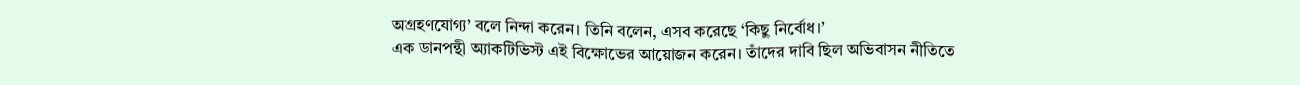অগ্রহণযোগ্য’ বলে নিন্দা করেন। তিনি বলেন, এসব করেছে ‘কিছু নির্বোধ।’
এক ডানপন্থী অ্যাকটিভিস্ট এই বিক্ষোভের আয়োজন করেন। তাঁদের দাবি ছিল অভিবাসন নীতিতে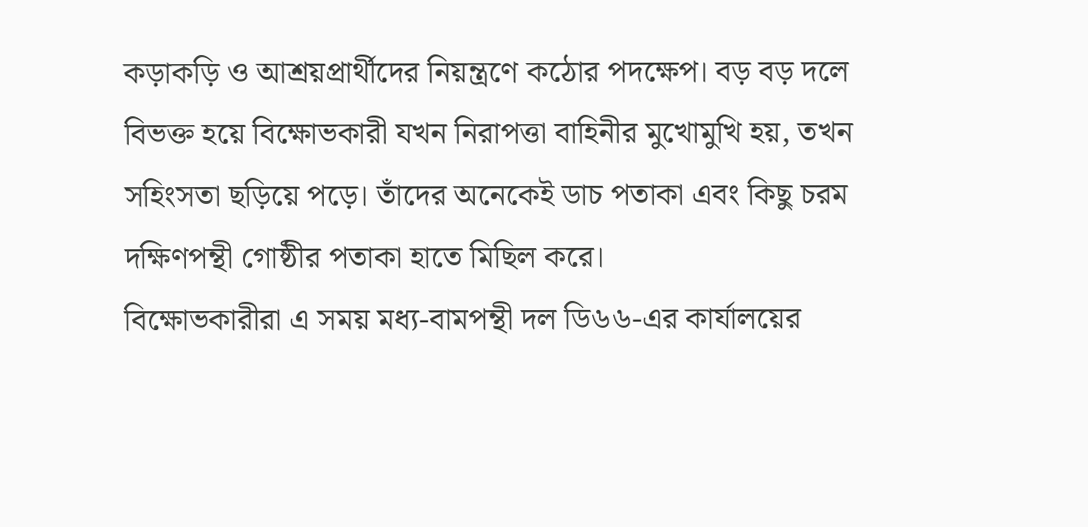কড়াকড়ি ও আশ্রয়প্রার্থীদের নিয়ন্ত্রণে কঠোর পদক্ষেপ। বড় বড় দলে বিভক্ত হয়ে বিক্ষোভকারী যখন নিরাপত্তা বাহিনীর মুখোমুখি হয়, তখন সহিংসতা ছড়িয়ে পড়ে। তাঁদের অনেকেই ডাচ পতাকা এবং কিছু চরম দক্ষিণপন্থী গোষ্ঠীর পতাকা হাতে মিছিল করে।
বিক্ষোভকারীরা এ সময় মধ্য-বামপন্থী দল ডি৬৬-এর কার্যালয়ের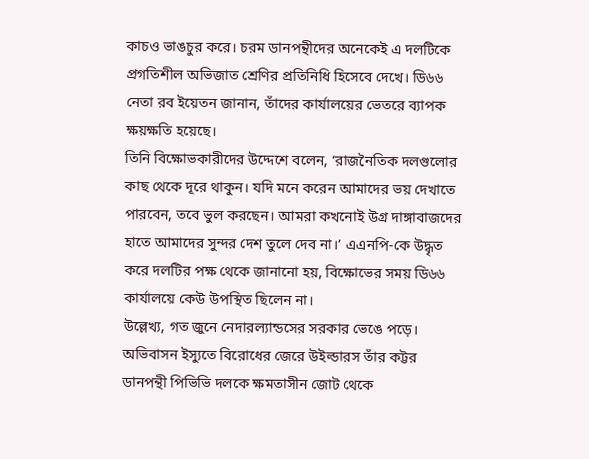কাচও ভাঙচুর করে। চরম ডানপন্থীদের অনেকেই এ দলটিকে প্রগতিশীল অভিজাত শ্রেণির প্রতিনিধি হিসেবে দেখে। ডি৬৬ নেতা রব ইয়েতন জানান, তাঁদের কার্যালয়ের ভেতরে ব্যাপক ক্ষয়ক্ষতি হয়েছে।
তিনি বিক্ষোভকারীদের উদ্দেশে বলেন, ‘রাজনৈতিক দলগুলোর কাছ থেকে দূরে থাকুন। যদি মনে করেন আমাদের ভয় দেখাতে পারবেন, তবে ভুল করছেন। আমরা কখনোই উগ্র দাঙ্গাবাজদের হাতে আমাদের সুন্দর দেশ তুলে দেব না।’ এএনপি-কে উদ্ধৃত করে দলটির পক্ষ থেকে জানানো হয়, বিক্ষোভের সময় ডি৬৬ কার্যালয়ে কেউ উপস্থিত ছিলেন না।
উল্লেখ্য, গত জুনে নেদারল্যান্ডসের সরকার ভেঙে পড়ে। অভিবাসন ইস্যুতে বিরোধের জেরে উইল্ডারস তাঁর কট্টর ডানপন্থী পিভিভি দলকে ক্ষমতাসীন জোট থেকে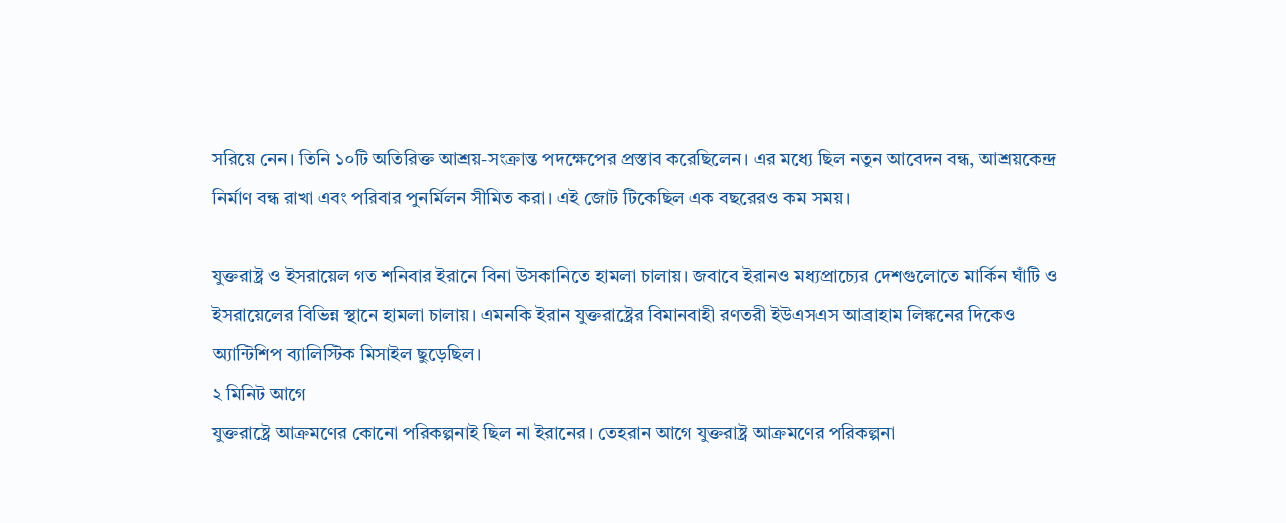সরিয়ে নেন। তিনি ১০টি অতিরিক্ত আশ্রয়-সংক্রান্ত পদক্ষেপের প্রস্তাব করেছিলেন। এর মধ্যে ছিল নতুন আবেদন বন্ধ, আশ্রয়কেন্দ্র নির্মাণ বন্ধ রাখা এবং পরিবার পুনর্মিলন সীমিত করা। এই জোট টিকেছিল এক বছরেরও কম সময়।

যুক্তরাষ্ট্র ও ইসরায়েল গত শনিবার ইরানে বিনা উসকানিতে হামলা চালায়। জবাবে ইরানও মধ্যপ্রাচ্যের দেশগুলোতে মার্কিন ঘাঁটি ও ইসরায়েলের বিভিন্ন স্থানে হামলা চালায়। এমনকি ইরান যুক্তরাষ্ট্রের বিমানবাহী রণতরী ইউএসএস আব্রাহাম লিঙ্কনের দিকেও অ্যান্টিশিপ ব্যালিস্টিক মিসাইল ছুড়েছিল।
২ মিনিট আগে
যুক্তরাষ্ট্রে আক্রমণের কোনো পরিকল্পনাই ছিল না ইরানের। তেহরান আগে যুক্তরাষ্ট্র আক্রমণের পরিকল্পনা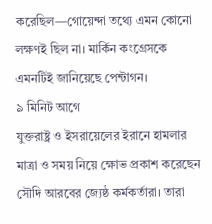করেছিল—গোয়েন্দা তথ্যে এমন কোনো লক্ষণই ছিল না। মার্কিন কংগ্রেসকে এমনটিই জানিয়েছে পেন্টাগন।
৯ মিনিট আগে
যুক্তরাষ্ট্র ও ইসরায়েলের ইরানে হামলার মাত্রা ও সময় নিয়ে ক্ষোভ প্রকাশ করেছেন সৌদি আরবের জ্যেষ্ঠ কর্মকর্তারা। তারা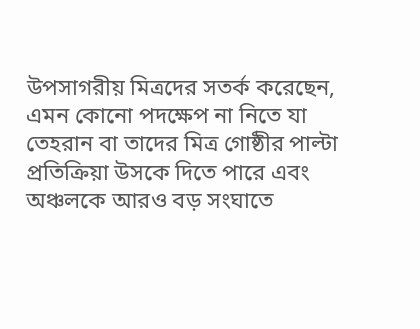উপসাগরীয় মিত্রদের সতর্ক করেছেন, এমন কোনো পদক্ষেপ না নিতে যা তেহরান বা তাদের মিত্র গোষ্ঠীর পাল্টা প্রতিক্রিয়া উসকে দিতে পারে এবং অঞ্চলকে আরও বড় সংঘাতে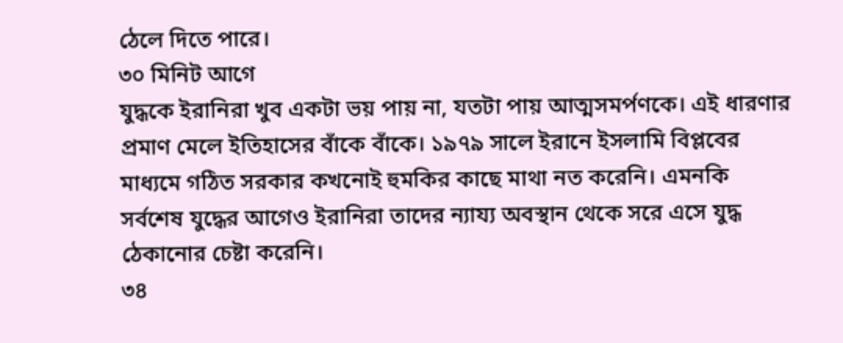ঠেলে দিতে পারে।
৩০ মিনিট আগে
যুদ্ধকে ইরানিরা খুব একটা ভয় পায় না, যতটা পায় আত্মসমর্পণকে। এই ধারণার প্রমাণ মেলে ইতিহাসের বাঁকে বাঁকে। ১৯৭৯ সালে ইরানে ইসলামি বিপ্লবের মাধ্যমে গঠিত সরকার কখনোই হুমকির কাছে মাথা নত করেনি। এমনকি সর্বশেষ যুদ্ধের আগেও ইরানিরা তাদের ন্যায্য অবস্থান থেকে সরে এসে যুদ্ধ ঠেকানোর চেষ্টা করেনি।
৩৪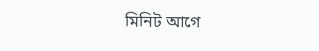মিনিট আগে